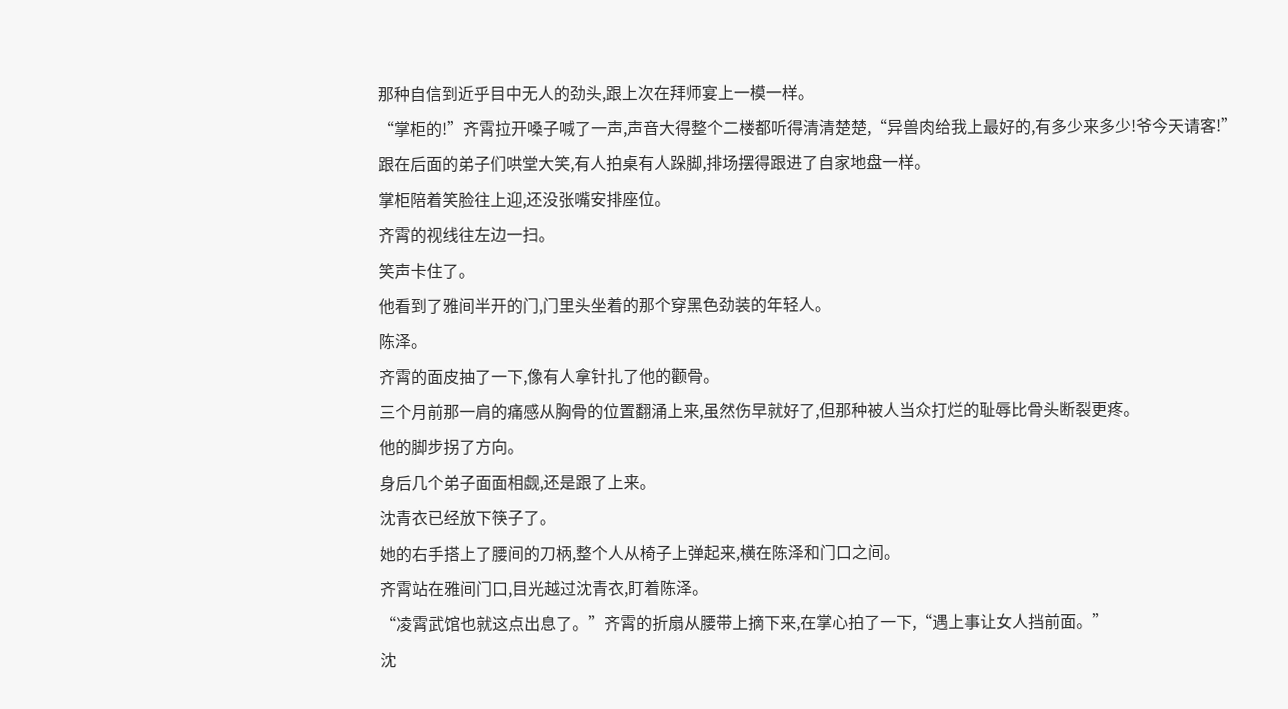那种自信到近乎目中无人的劲头,跟上次在拜师宴上一模一样。
“掌柜的!”齐霄拉开嗓子喊了一声,声音大得整个二楼都听得清清楚楚,“异兽肉给我上最好的,有多少来多少!爷今天请客!”
跟在后面的弟子们哄堂大笑,有人拍桌有人跺脚,排场摆得跟进了自家地盘一样。
掌柜陪着笑脸往上迎,还没张嘴安排座位。
齐霄的视线往左边一扫。
笑声卡住了。
他看到了雅间半开的门,门里头坐着的那个穿黑色劲装的年轻人。
陈泽。
齐霄的面皮抽了一下,像有人拿针扎了他的颧骨。
三个月前那一肩的痛感从胸骨的位置翻涌上来,虽然伤早就好了,但那种被人当众打烂的耻辱比骨头断裂更疼。
他的脚步拐了方向。
身后几个弟子面面相觑,还是跟了上来。
沈青衣已经放下筷子了。
她的右手搭上了腰间的刀柄,整个人从椅子上弹起来,横在陈泽和门口之间。
齐霄站在雅间门口,目光越过沈青衣,盯着陈泽。
“凌霄武馆也就这点出息了。”齐霄的折扇从腰带上摘下来,在掌心拍了一下,“遇上事让女人挡前面。”
沈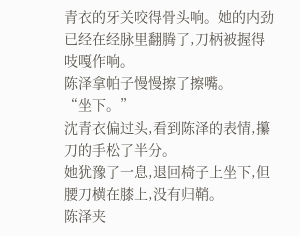青衣的牙关咬得骨头响。她的内劲已经在经脉里翻腾了,刀柄被握得吱嘎作响。
陈泽拿帕子慢慢擦了擦嘴。
“坐下。”
沈青衣偏过头,看到陈泽的表情,攥刀的手松了半分。
她犹豫了一息,退回椅子上坐下,但腰刀横在膝上,没有归鞘。
陈泽夹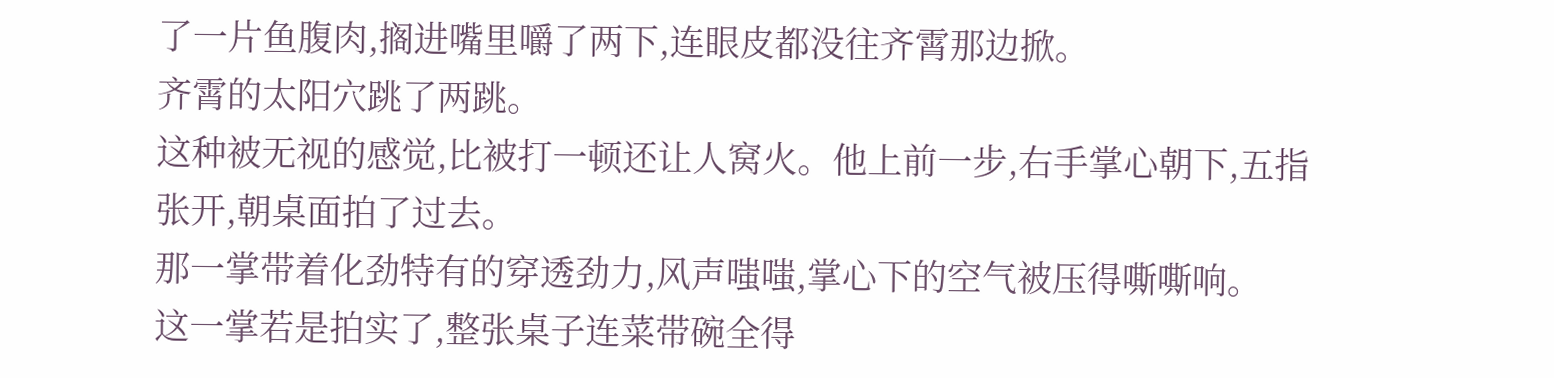了一片鱼腹肉,搁进嘴里嚼了两下,连眼皮都没往齐霄那边掀。
齐霄的太阳穴跳了两跳。
这种被无视的感觉,比被打一顿还让人窝火。他上前一步,右手掌心朝下,五指张开,朝桌面拍了过去。
那一掌带着化劲特有的穿透劲力,风声嗤嗤,掌心下的空气被压得嘶嘶响。
这一掌若是拍实了,整张桌子连菜带碗全得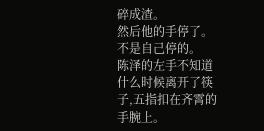碎成渣。
然后他的手停了。
不是自己停的。
陈泽的左手不知道什么时候离开了筷子,五指扣在齐霄的手腕上。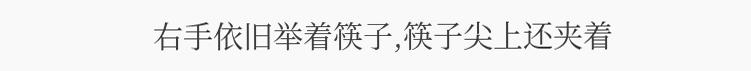右手依旧举着筷子,筷子尖上还夹着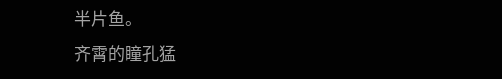半片鱼。
齐霄的瞳孔猛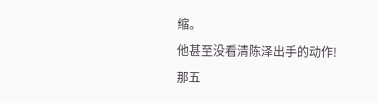缩。
他甚至没看清陈泽出手的动作!
那五